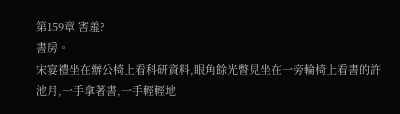第159章 害羞?
書房。
宋宴禮坐在辦公椅上看科研資料,眼角餘光瞥見坐在一旁輪椅上看書的許池月,一手拿著書,一手輕輕地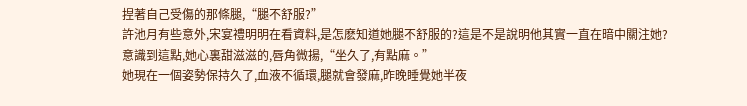捏著自己受傷的那條腿,“腿不舒服?”
許池月有些意外,宋宴禮明明在看資料,是怎麽知道她腿不舒服的?這是不是說明他其實一直在暗中關注她?
意識到這點,她心裏甜滋滋的,唇角微揚,“坐久了,有點麻。”
她現在一個姿勢保持久了,血液不循環,腿就會發麻,昨晚睡覺她半夜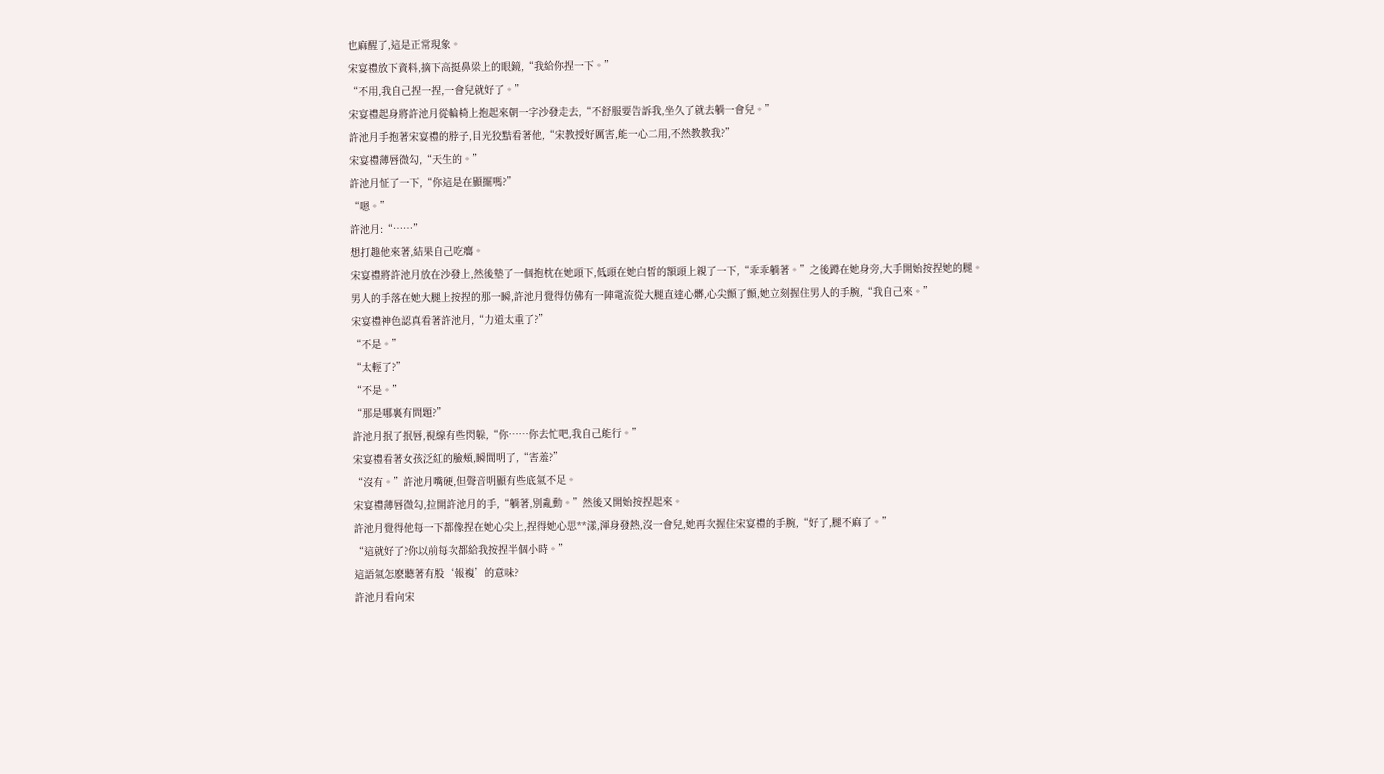也麻醒了,這是正常現象。
宋宴禮放下資料,摘下高挺鼻梁上的眼鏡,“我給你捏一下。”
“不用,我自己捏一捏,一會兒就好了。”
宋宴禮起身將許池月從輪椅上抱起來朝一字沙發走去,“不舒服要告訴我,坐久了就去躺一會兒。”
許池月手抱著宋宴禮的脖子,目光狡黠看著他,“宋教授好厲害,能一心二用,不然教教我?”
宋宴禮薄唇微勾,“天生的。”
許池月怔了一下,“你這是在顯擺嗎?”
“嗯。”
許池月:“……”
想打趣他來著,結果自己吃癟。
宋宴禮將許池月放在沙發上,然後墊了一個抱枕在她頭下,低頭在她白皙的額頭上親了一下,“乖乖躺著。”之後蹲在她身旁,大手開始按捏她的腿。
男人的手落在她大腿上按捏的那一瞬,許池月覺得仿佛有一陣電流從大腿直達心髒,心尖顫了顫,她立刻握住男人的手腕,“我自己來。”
宋宴禮神色認真看著許池月,“力道太重了?”
“不是。”
“太輕了?”
“不是。”
“那是哪裏有問題?”
許池月抿了抿唇,視線有些閃躲,“你……你去忙吧,我自己能行。”
宋宴禮看著女孩泛紅的臉頰,瞬間明了,“害羞?”
“沒有。”許池月嘴硬,但聲音明顯有些底氣不足。
宋宴禮薄唇微勾,拉開許池月的手,“躺著,別亂動。”然後又開始按捏起來。
許池月覺得他每一下都像捏在她心尖上,捏得她心思**漾,渾身發熱,沒一會兒,她再次握住宋宴禮的手腕,“好了,腿不麻了。”
“這就好了?你以前每次都給我按捏半個小時。”
這語氣怎麽聽著有股‘報複’的意味?
許池月看向宋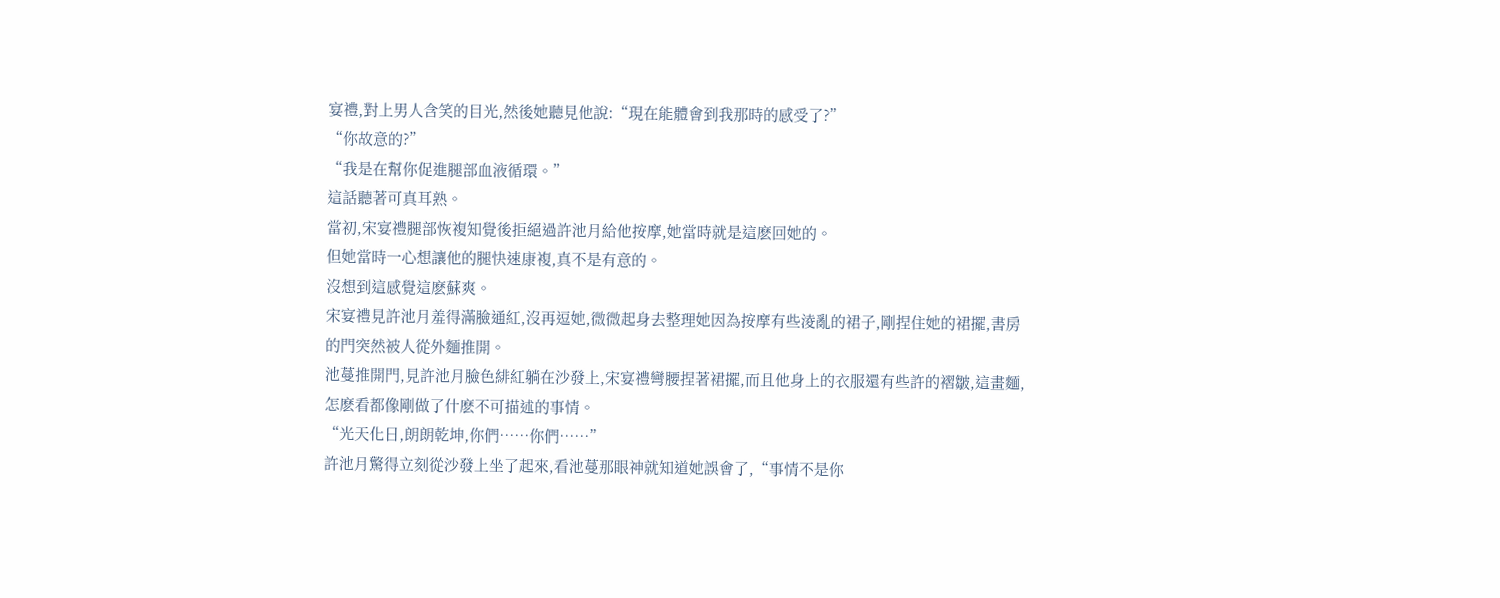宴禮,對上男人含笑的目光,然後她聽見他說:“現在能體會到我那時的感受了?”
“你故意的?”
“我是在幫你促進腿部血液循環。”
這話聽著可真耳熟。
當初,宋宴禮腿部恢複知覺後拒絕過許池月給他按摩,她當時就是這麽回她的。
但她當時一心想讓他的腿快速康複,真不是有意的。
沒想到這感覺這麽蘇爽。
宋宴禮見許池月羞得滿臉通紅,沒再逗她,微微起身去整理她因為按摩有些淩亂的裙子,剛捏住她的裙擺,書房的門突然被人從外麵推開。
池蔓推開門,見許池月臉色緋紅躺在沙發上,宋宴禮彎腰捏著裙擺,而且他身上的衣服還有些許的褶皺,這畫麵,怎麽看都像剛做了什麽不可描述的事情。
“光天化日,朗朗乾坤,你們……你們……”
許池月驚得立刻從沙發上坐了起來,看池蔓那眼神就知道她誤會了,“事情不是你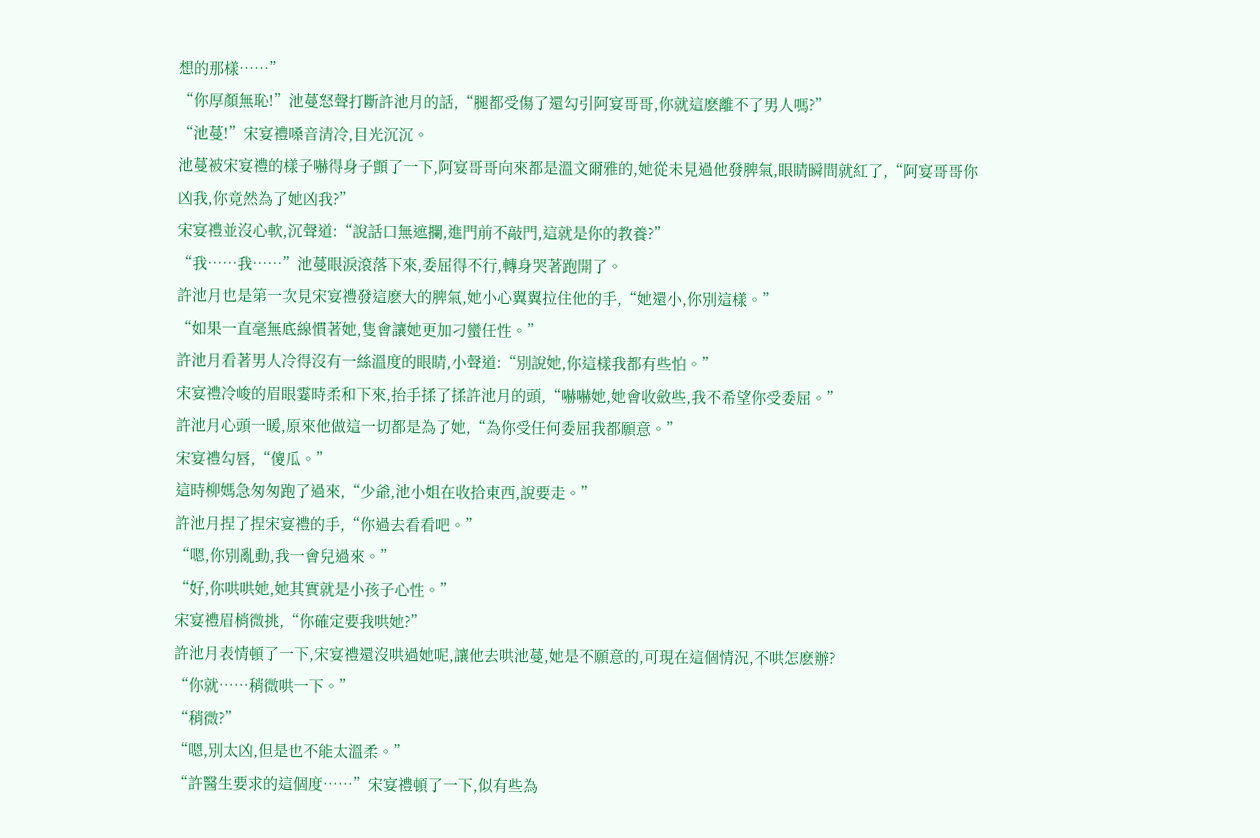想的那樣……”
“你厚顏無恥!”池蔓怒聲打斷許池月的話,“腿都受傷了還勾引阿宴哥哥,你就這麽離不了男人嗎?”
“池蔓!”宋宴禮嗓音清冷,目光沉沉。
池蔓被宋宴禮的樣子嚇得身子顫了一下,阿宴哥哥向來都是溫文爾雅的,她從未見過他發脾氣,眼睛瞬間就紅了,“阿宴哥哥你凶我,你竟然為了她凶我?”
宋宴禮並沒心軟,沉聲道:“說話口無遮攔,進門前不敲門,這就是你的教養?”
“我……我……”池蔓眼淚滾落下來,委屈得不行,轉身哭著跑開了。
許池月也是第一次見宋宴禮發這麽大的脾氣,她小心翼翼拉住他的手,“她還小,你別這樣。”
“如果一直毫無底線慣著她,隻會讓她更加刁蠻任性。”
許池月看著男人冷得沒有一絲溫度的眼睛,小聲道:“別說她,你這樣我都有些怕。”
宋宴禮冷峻的眉眼霎時柔和下來,抬手揉了揉許池月的頭,“嚇嚇她,她會收斂些,我不希望你受委屈。”
許池月心頭一暖,原來他做這一切都是為了她,“為你受任何委屈我都願意。”
宋宴禮勾唇,“傻瓜。”
這時柳媽急匆匆跑了過來,“少爺,池小姐在收拾東西,說要走。”
許池月捏了捏宋宴禮的手,“你過去看看吧。”
“嗯,你別亂動,我一會兒過來。”
“好,你哄哄她,她其實就是小孩子心性。”
宋宴禮眉梢微挑,“你確定要我哄她?”
許池月表情頓了一下,宋宴禮還沒哄過她呢,讓他去哄池蔓,她是不願意的,可現在這個情況,不哄怎麽辦?
“你就……稍微哄一下。”
“稍微?”
“嗯,別太凶,但是也不能太溫柔。”
“許醫生要求的這個度……”宋宴禮頓了一下,似有些為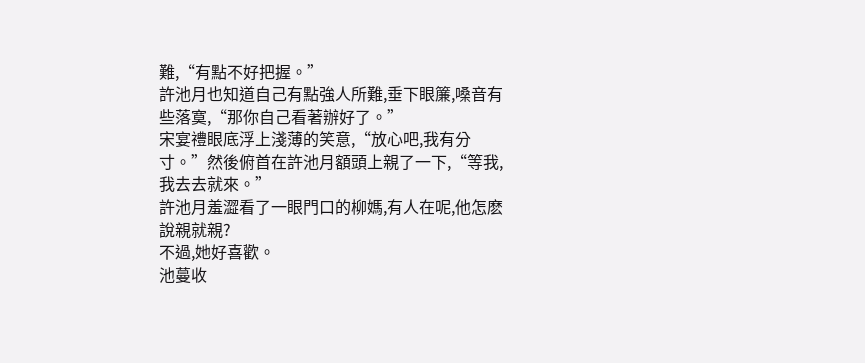難,“有點不好把握。”
許池月也知道自己有點強人所難,垂下眼簾,嗓音有些落寞,“那你自己看著辦好了。”
宋宴禮眼底浮上淺薄的笑意,“放心吧,我有分寸。”然後俯首在許池月額頭上親了一下,“等我,我去去就來。”
許池月羞澀看了一眼門口的柳媽,有人在呢,他怎麽說親就親?
不過,她好喜歡。
池蔓收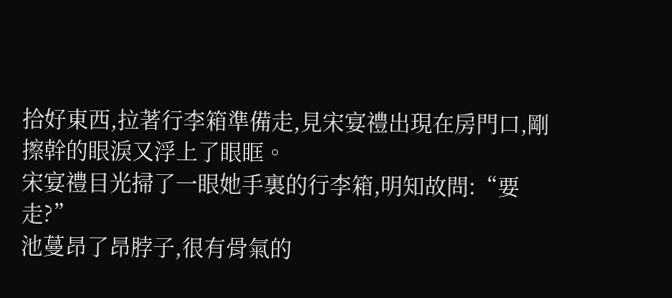拾好東西,拉著行李箱準備走,見宋宴禮出現在房門口,剛擦幹的眼淚又浮上了眼眶。
宋宴禮目光掃了一眼她手裏的行李箱,明知故問:“要走?”
池蔓昂了昂脖子,很有骨氣的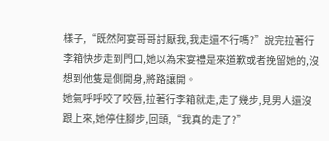樣子,“既然阿宴哥哥討厭我,我走還不行嗎?”說完拉著行李箱快步走到門口,她以為宋宴禮是來道歉或者挽留她的,沒想到他隻是側開身,將路讓開。
她氣呼呼咬了咬唇,拉著行李箱就走,走了幾步,見男人還沒跟上來,她停住腳步,回頭,“我真的走了?”